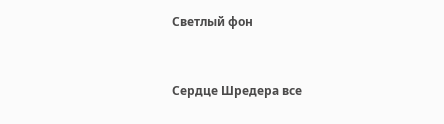Светлый фон



Сердце Шредера все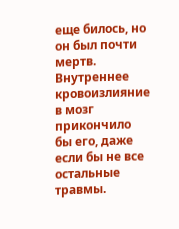еще билось, но он был почти мертв. Внутреннее кровоизлияние в мозг прикончило бы его, даже если бы не все остальные травмы.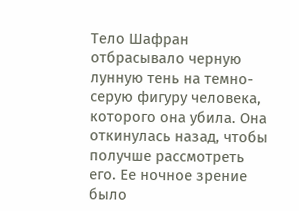Тело Шафран отбрасывало черную лунную тень на темно-серую фигуру человека, которого она убила. Она откинулась назад, чтобы получше рассмотреть его. Ее ночное зрение было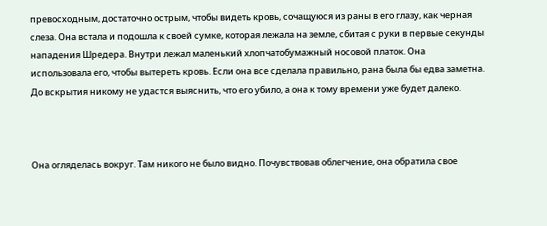превосходным, достаточно острым, чтобы видеть кровь, сочащуюся из раны в его глазу, как черная слеза. Она встала и подошла к своей сумке, которая лежала на земле, сбитая с руки в первые секунды нападения Шредера. Внутри лежал маленький хлопчатобумажный носовой платок. Она использовала его, чтобы вытереть кровь. Если она все сделала правильно, рана была бы едва заметна. До вскрытия никому не удастся выяснить, что его убило, а она к тому времени уже будет далеко.



Она огляделась вокруг. Там никого не было видно. Почувствовав облегчение, она обратила свое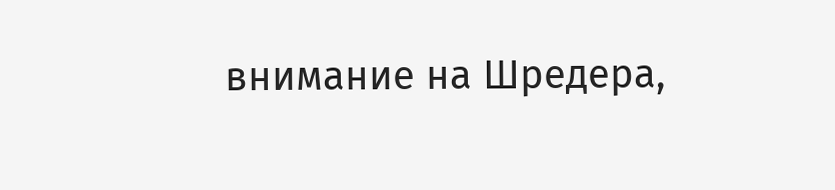внимание на Шредера,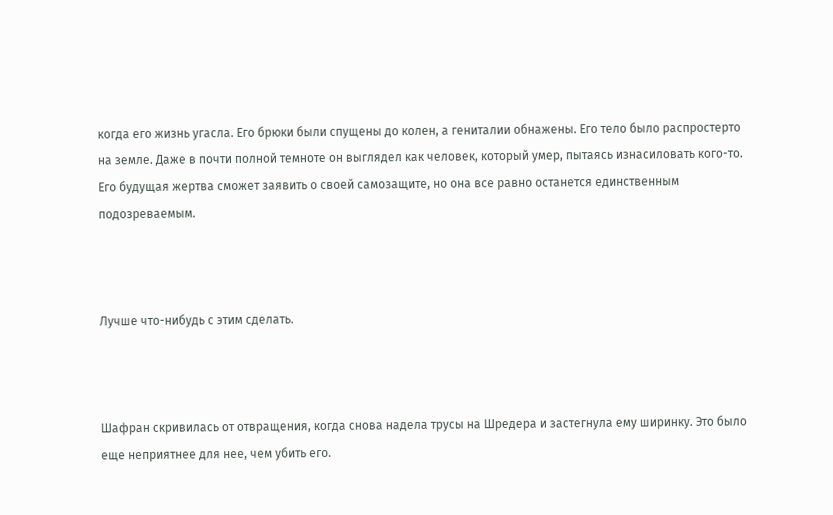когда его жизнь угасла. Его брюки были спущены до колен, а гениталии обнажены. Его тело было распростерто на земле. Даже в почти полной темноте он выглядел как человек, который умер, пытаясь изнасиловать кого-то. Его будущая жертва сможет заявить о своей самозащите, но она все равно останется единственным подозреваемым.



Лучше что-нибудь с этим сделать.



Шафран скривилась от отвращения, когда снова надела трусы на Шредера и застегнула ему ширинку. Это было еще неприятнее для нее, чем убить его.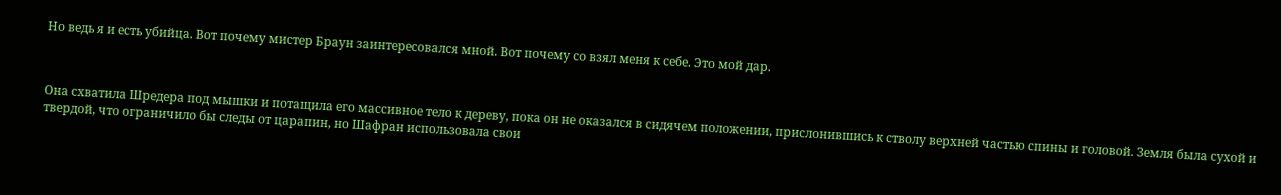Но ведь я и есть убийца. Вот почему мистер Браун заинтересовался мной. Вот почему со взял меня к себе. Это мой дар.



Она схватила Шредера под мышки и потащила его массивное тело к дереву, пока он не оказался в сидячем положении, прислонившись к стволу верхней частью спины и головой. Земля была сухой и твердой, что ограничило бы следы от царапин, но Шафран использовала свои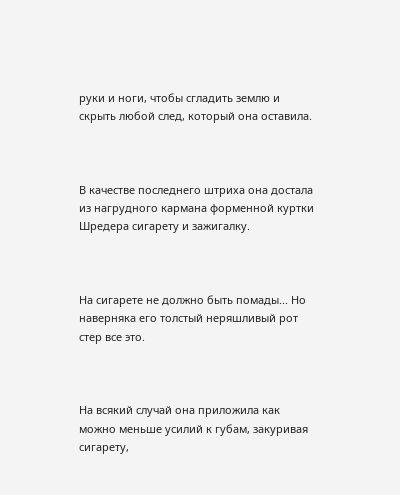руки и ноги, чтобы сгладить землю и скрыть любой след, который она оставила.



В качестве последнего штриха она достала из нагрудного кармана форменной куртки Шредера сигарету и зажигалку.



На сигарете не должно быть помады... Но наверняка его толстый неряшливый рот стер все это.



На всякий случай она приложила как можно меньше усилий к губам, закуривая сигарету,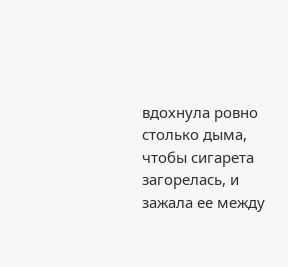вдохнула ровно столько дыма, чтобы сигарета загорелась, и зажала ее между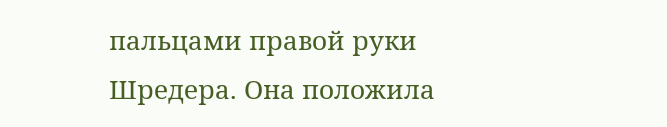пальцами правой руки Шредера. Она положила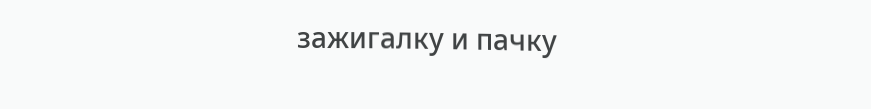зажигалку и пачку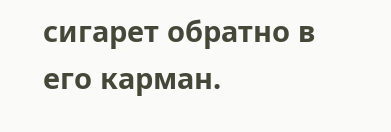сигарет обратно в его карман.